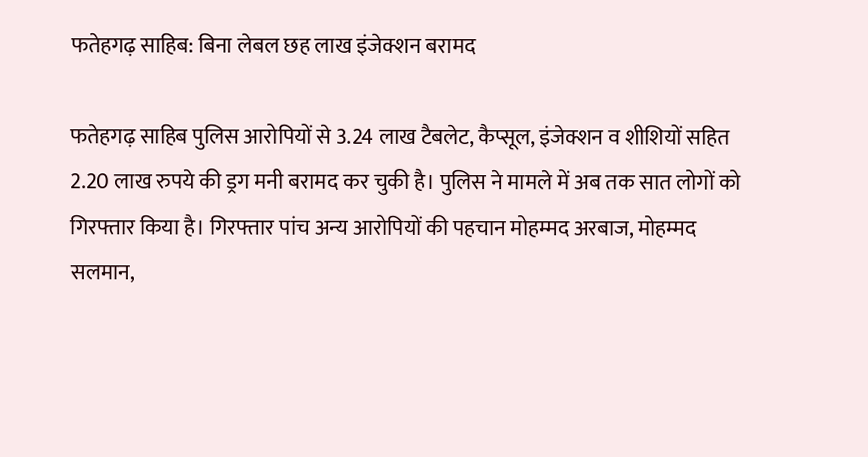फतेहगढ़ साहिब: बिना लेबल छह लाख इंजेक्शन बरामद

फतेहगढ़ साहिब पुलिस आरोपियों से 3.24 लाख टैबलेट, कैप्सूल, इंजेक्शन व शीशियों सहित 2.20 लाख रुपये की ड्रग मनी बरामद कर चुकी है। पुलिस ने मामले में अब तक सात लोगों को गिरफ्तार किया है। गिरफ्तार पांच अन्य आरोपियों की पहचान मोहम्मद अरबाज, मोहम्मद सलमान,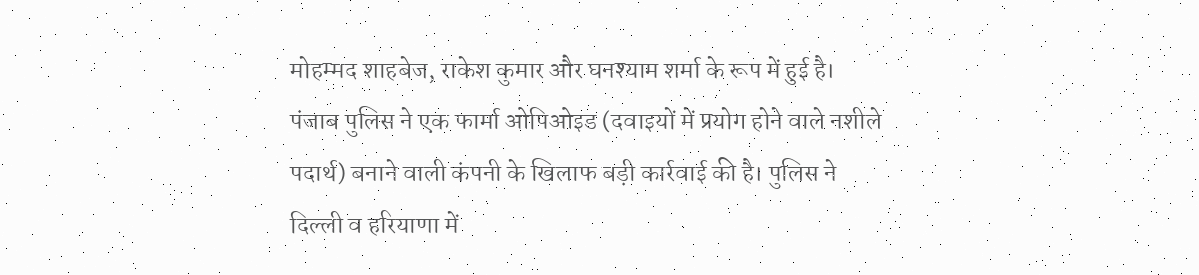मोहम्मद शाहबेज, राकेश कुमार और घनश्याम शर्मा के रूप में हुई है।
पंजाब पुलिस ने एक फार्मा ओपिओइड (दवाइयों में प्रयोग होने वाले नशीले पदार्थ) बनाने वाली कंपनी के खिलाफ बड़ी कार्रवाई की है। पुलिस ने दिल्ली व हरियाणा में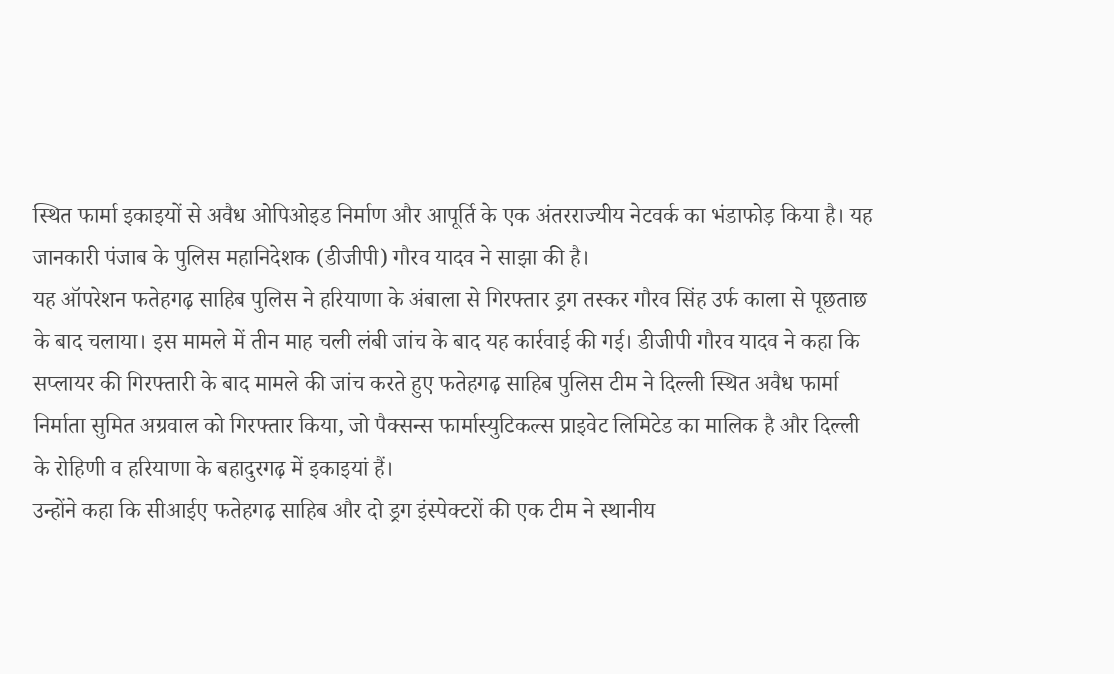स्थित फार्मा इकाइयों से अवैध ओपिओइड निर्माण और आपूर्ति के एक अंतरराज्यीय नेटवर्क का भंडाफोड़ किया है। यह जानकारी पंजाब के पुलिस महानिदेशक (डीजीपी) गौरव यादव ने साझा की है।
यह ऑपरेशन फतेहगढ़ साहिब पुलिस ने हरियाणा के अंबाला से गिरफ्तार ड्रग तस्कर गौरव सिंह उर्फ काला से पूछताछ के बाद चलाया। इस मामले में तीन माह चली लंबी जांच के बाद यह कार्रवाई की गई। डीजीपी गौरव यादव ने कहा कि सप्लायर की गिरफ्तारी के बाद मामले की जांच करते हुए फतेहगढ़ साहिब पुलिस टीम ने दिल्ली स्थित अवैध फार्मा निर्माता सुमित अग्रवाल को गिरफ्तार किया, जो पैक्सन्स फार्मास्युटिकल्स प्राइवेट लिमिटेड का मालिक है और दिल्ली के रोहिणी व हरियाणा के बहादुरगढ़ में इकाइयां हैं।
उन्होंने कहा कि सीआईए फतेहगढ़ साहिब और दो ड्रग इंस्पेक्टरों की एक टीम ने स्थानीय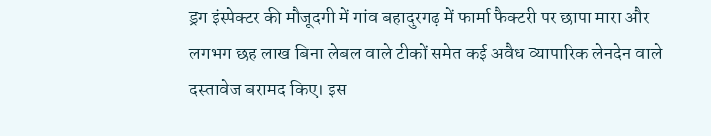ड्रग इंस्पेक्टर की मौजूदगी में गांव बहादुरगढ़ में फार्मा फैक्टरी पर छापा मारा और लगभग छह लाख बिना लेबल वाले टीकों समेत कई अवैध व्यापारिक लेनदेन वाले दस्तावेज बरामद किए। इस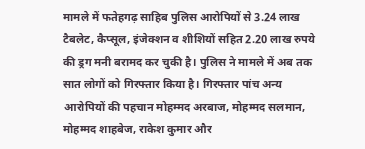मामले में फतेहगढ़ साहिब पुलिस आरोपियों से 3.24 लाख टैबलेट, कैप्सूल, इंजेक्शन व शीशियों सहित 2.20 लाख रुपये की ड्रग मनी बरामद कर चुकी है। पुलिस ने मामले में अब तक सात लोगों को गिरफ्तार किया है। गिरफ्तार पांच अन्य आरोपियों की पहचान मोहम्मद अरबाज, मोहम्मद सलमान, मोहम्मद शाहबेज, राकेश कुमार और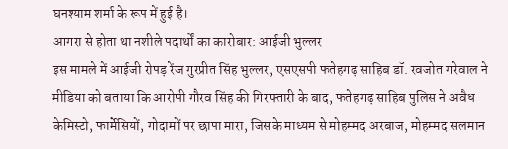घनश्याम शर्मा के रूप में हुई है।
आगरा से होता था नशीले पदार्थों का कारोबार: आईजी भुल्लर
इस मामले में आईजी रोपड़ रेंज गुरप्रीत सिंह भुल्लर, एसएसपी फतेहगढ़ साहिब डॉ. रवजोत गरेवाल ने मीडिया को बताया कि आरोपी गौरव सिंह की गिरफ्तारी के बाद, फतेहगढ़ साहिब पुलिस ने अवैध केमिस्टो, फार्मेसियों, गोदामों पर छापा मारा, जिसके माध्यम से मोहम्मद अरबाज, मोहम्मद सलमान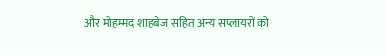और मोहम्मद शाहबेज सहित अन्य सप्लायरों को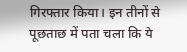गिरफ्तार किया। इन तीनों से पूछताछ में पता चला कि ये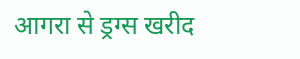आगरा से ड्रग्स खरीद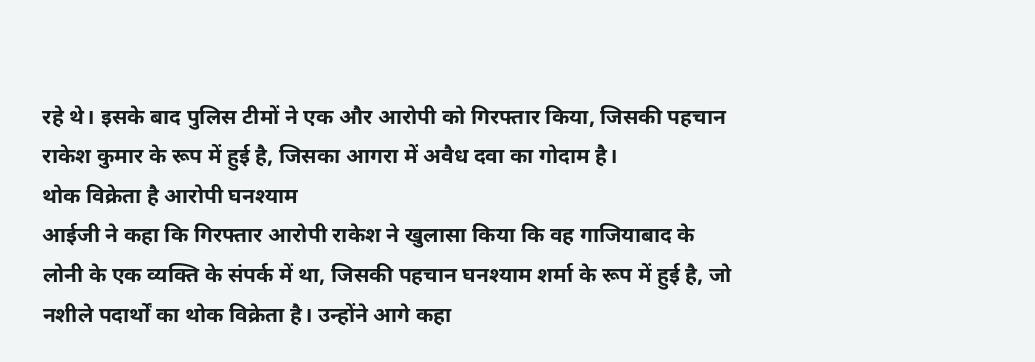रहे थे। इसके बाद पुलिस टीमों ने एक और आरोपी को गिरफ्तार किया, जिसकी पहचान राकेश कुमार के रूप में हुई है, जिसका आगरा में अवैध दवा का गोदाम है।
थोक विक्रेता है आरोपी घनश्याम
आईजी ने कहा कि गिरफ्तार आरोपी राकेश ने खुलासा किया कि वह गाजियाबाद के लोनी के एक व्यक्ति के संपर्क में था, जिसकी पहचान घनश्याम शर्मा के रूप में हुई है, जो नशीले पदार्थों का थोक विक्रेता है। उन्होंने आगे कहा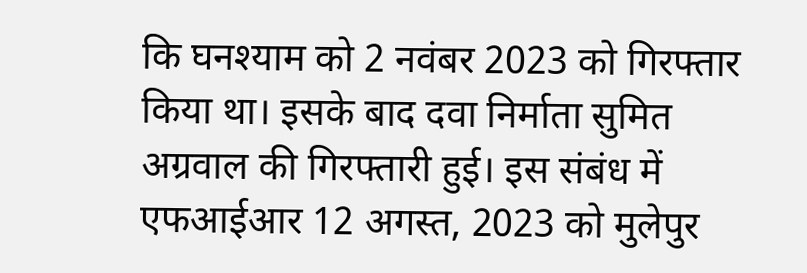कि घनश्याम को 2 नवंबर 2023 को गिरफ्तार किया था। इसके बाद दवा निर्माता सुमित अग्रवाल की गिरफ्तारी हुई। इस संबंध में एफआईआर 12 अगस्त, 2023 को मुलेपुर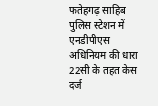फतेहगढ़ साहिब पुलिस स्टेशन में एनडीपीएस अधिनियम की धारा 22सी के तहत केस दर्ज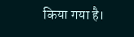किया गया है।